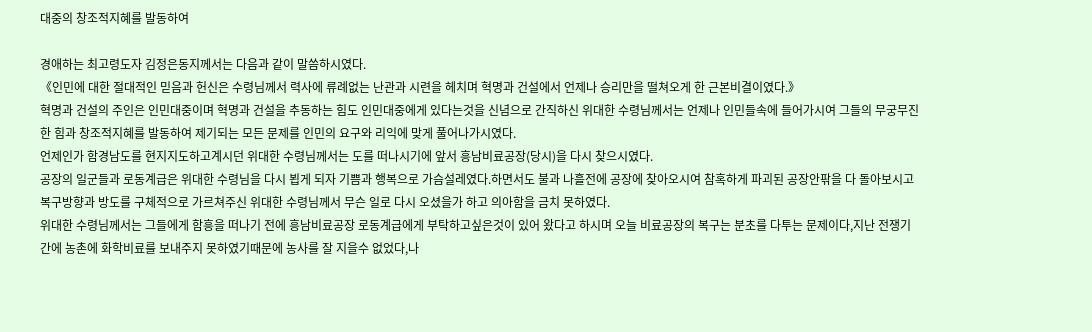대중의 창조적지혜를 발동하여

경애하는 최고령도자 김정은동지께서는 다음과 같이 말씀하시였다.
《인민에 대한 절대적인 믿음과 헌신은 수령님께서 력사에 류례없는 난관과 시련을 헤치며 혁명과 건설에서 언제나 승리만을 떨쳐오게 한 근본비결이였다.》
혁명과 건설의 주인은 인민대중이며 혁명과 건설을 추동하는 힘도 인민대중에게 있다는것을 신념으로 간직하신 위대한 수령님께서는 언제나 인민들속에 들어가시여 그들의 무궁무진한 힘과 창조적지혜를 발동하여 제기되는 모든 문제를 인민의 요구와 리익에 맞게 풀어나가시였다.
언제인가 함경남도를 현지지도하고계시던 위대한 수령님께서는 도를 떠나시기에 앞서 흥남비료공장(당시)을 다시 찾으시였다.
공장의 일군들과 로동계급은 위대한 수령님을 다시 뵙게 되자 기쁨과 행복으로 가슴설레였다.하면서도 불과 나흘전에 공장에 찾아오시여 참혹하게 파괴된 공장안팎을 다 돌아보시고 복구방향과 방도를 구체적으로 가르쳐주신 위대한 수령님께서 무슨 일로 다시 오셨을가 하고 의아함을 금치 못하였다.
위대한 수령님께서는 그들에게 함흥을 떠나기 전에 흥남비료공장 로동계급에게 부탁하고싶은것이 있어 왔다고 하시며 오늘 비료공장의 복구는 분초를 다투는 문제이다,지난 전쟁기간에 농촌에 화학비료를 보내주지 못하였기때문에 농사를 잘 지을수 없었다,나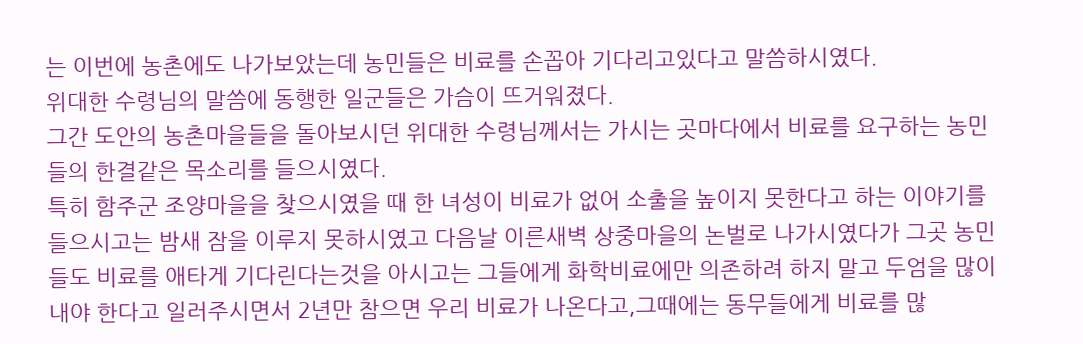는 이번에 농촌에도 나가보았는데 농민들은 비료를 손꼽아 기다리고있다고 말씀하시였다.
위대한 수령님의 말씀에 동행한 일군들은 가슴이 뜨거워졌다.
그간 도안의 농촌마을들을 돌아보시던 위대한 수령님께서는 가시는 곳마다에서 비료를 요구하는 농민들의 한결같은 목소리를 들으시였다.
특히 함주군 조양마을을 찾으시였을 때 한 녀성이 비료가 없어 소출을 높이지 못한다고 하는 이야기를 들으시고는 밤새 잠을 이루지 못하시였고 다음날 이른새벽 상중마을의 논벌로 나가시였다가 그곳 농민들도 비료를 애타게 기다린다는것을 아시고는 그들에게 화학비료에만 의존하려 하지 말고 두엄을 많이 내야 한다고 일러주시면서 2년만 참으면 우리 비료가 나온다고,그때에는 동무들에게 비료를 많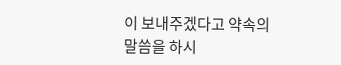이 보내주겠다고 약속의 말씀을 하시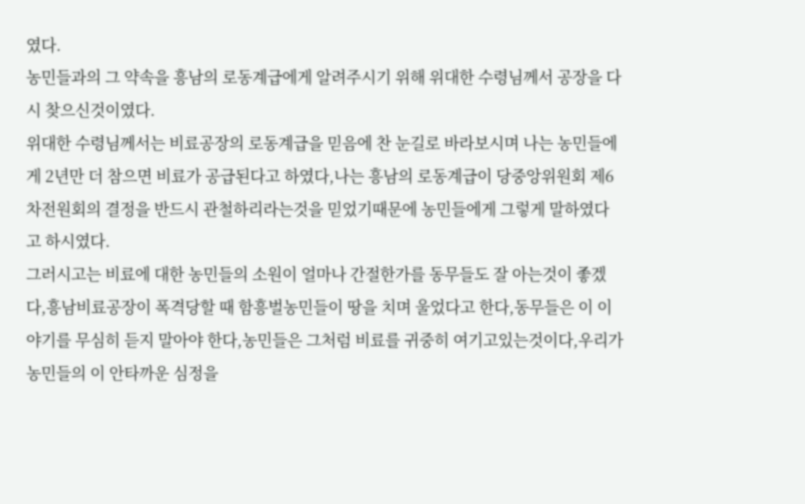였다.
농민들과의 그 약속을 흥남의 로동계급에게 알려주시기 위해 위대한 수령님께서 공장을 다시 찾으신것이였다.
위대한 수령님께서는 비료공장의 로동계급을 믿음에 찬 눈길로 바라보시며 나는 농민들에게 2년만 더 참으면 비료가 공급된다고 하였다,나는 흥남의 로동계급이 당중앙위원회 제6차전원회의 결정을 반드시 관철하리라는것을 믿었기때문에 농민들에게 그렇게 말하였다고 하시였다.
그러시고는 비료에 대한 농민들의 소원이 얼마나 간절한가를 동무들도 잘 아는것이 좋겠다,흥남비료공장이 폭격당할 때 함흥벌농민들이 땅을 치며 울었다고 한다,동무들은 이 이야기를 무심히 듣지 말아야 한다,농민들은 그처럼 비료를 귀중히 여기고있는것이다,우리가 농민들의 이 안타까운 심정을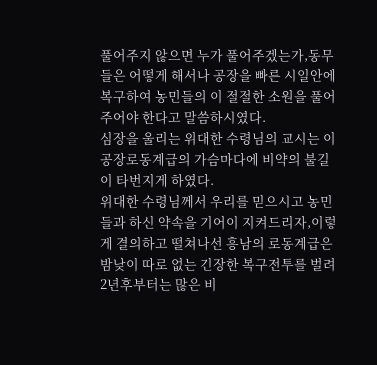풀어주지 않으면 누가 풀어주겠는가,동무들은 어떻게 해서나 공장을 빠른 시일안에 복구하여 농민들의 이 절절한 소원을 풀어주어야 한다고 말씀하시였다.
심장을 울리는 위대한 수령님의 교시는 이 공장로동계급의 가슴마다에 비약의 불길이 타번지게 하였다.
위대한 수령님께서 우리를 믿으시고 농민들과 하신 약속을 기어이 지켜드리자,이렇게 결의하고 떨쳐나선 흥남의 로동계급은 밤낮이 따로 없는 긴장한 복구전투를 벌려 2년후부터는 많은 비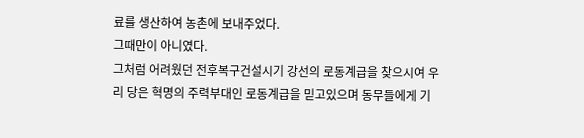료를 생산하여 농촌에 보내주었다.
그때만이 아니였다.
그처럼 어려웠던 전후복구건설시기 강선의 로동계급을 찾으시여 우리 당은 혁명의 주력부대인 로동계급을 믿고있으며 동무들에게 기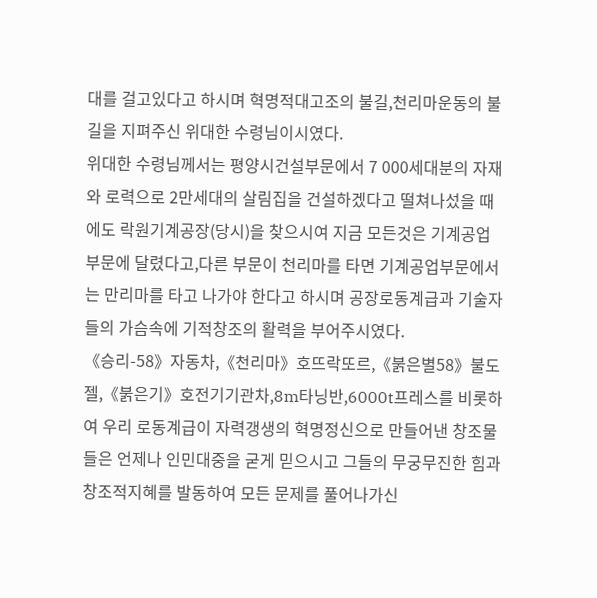대를 걸고있다고 하시며 혁명적대고조의 불길,천리마운동의 불길을 지펴주신 위대한 수령님이시였다.
위대한 수령님께서는 평양시건설부문에서 7 000세대분의 자재와 로력으로 2만세대의 살림집을 건설하겠다고 떨쳐나섰을 때에도 락원기계공장(당시)을 찾으시여 지금 모든것은 기계공업부문에 달렸다고,다른 부문이 천리마를 타면 기계공업부문에서는 만리마를 타고 나가야 한다고 하시며 공장로동계급과 기술자들의 가슴속에 기적창조의 활력을 부어주시였다.
《승리-58》자동차,《천리마》호뜨락또르,《붉은별58》불도젤,《붉은기》호전기기관차,8m타닝반,6000t프레스를 비롯하여 우리 로동계급이 자력갱생의 혁명정신으로 만들어낸 창조물들은 언제나 인민대중을 굳게 믿으시고 그들의 무궁무진한 힘과 창조적지혜를 발동하여 모든 문제를 풀어나가신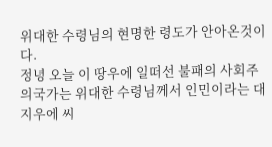위대한 수령님의 현명한 령도가 안아온것이다.
정녕 오늘 이 땅우에 일떠선 불패의 사회주의국가는 위대한 수령님께서 인민이라는 대지우에 씨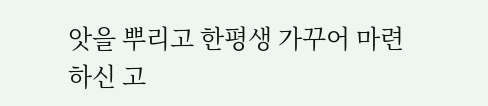앗을 뿌리고 한평생 가꾸어 마련하신 고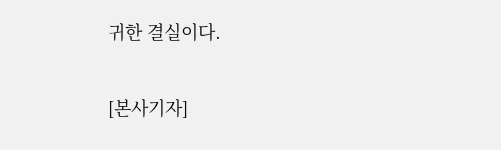귀한 결실이다.

[본사기자]